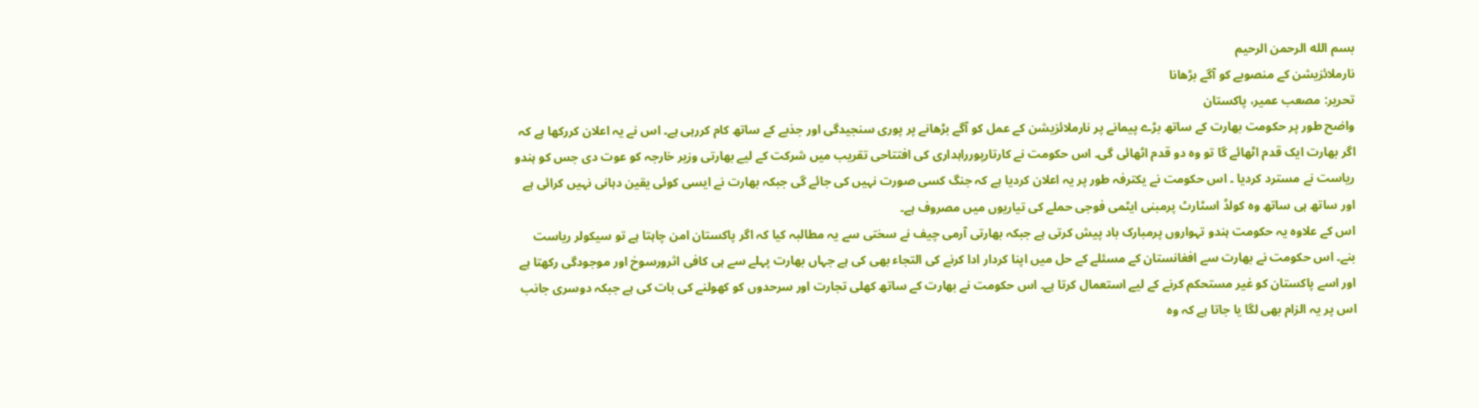بسم الله الرحمن الرحيم
نارملائزیشن کے منصوبے کو آگے بڑھانا
تحریر: مصعب عمیر، پاکستان
واضح طور پر حکومت بھارت کے ساتھ بڑے پیمانے پر نارملائزیشن کے عمل کو آگے بڑھانے پر پوری سنجیدگی اور جذبے کے ساتھ کام کررہی ہے۔ اس نے یہ اعلان کررکھا ہے کہ اگر بھارت ایک قدم اٹھائے گا تو وہ دو قدم اٹھائی گی۔ اس حکومت نے کارتارپورراہداری کی افتتاحی تقریب میں شرکت کے لیے بھارتی وزیر خارجہ کو عوت دی جس کو ہندو ریاست نے مسترد کردیا ۔ اس حکومت نے یکترفہ طور پر یہ اعلان کردیا ہے کہ جنگ کسی صورت نہیں کی جائے گی جبکہ بھارت نے ایسی کوئی یقین دہانی نہیں کرائی ہے اور ساتھ ہی ساتھ وہ کولڈ اسٹارٹ پرمبنی ایٹمی فوجی حملے کی تیاریوں میں مصروف ہے۔
اس کے علاوہ یہ حکومت ہندو تہواروں پرمبارک باد پیش کرتی ہے جبکہ بھارتی آرمی چیف نے سختی سے یہ مطالبہ کیا کہ اگر پاکستان امن چاہتا ہے تو سیکولر ریاست بنے۔ اس حکومت نے بھارت سے افغانستان کے مسئلے کے حل میں اپنا کردار ادا کرنے کی التجاء بھی کی ہے جہاں بھارت پہلے سے ہی کافی اثرورسوخ اور موجودگی رکھتا ہے اور اسے پاکستان کو غیر مستحکم کرنے کے لیے استعمال کرتا ہے۔ اس حکومت نے بھارت کے ساتھ کھلی تجارت اور سرحدوں کو کھولنے کی بات کی ہے جبکہ دوسری جانب اس پر یہ الزام بھی لگا یا جاتا ہے کہ وہ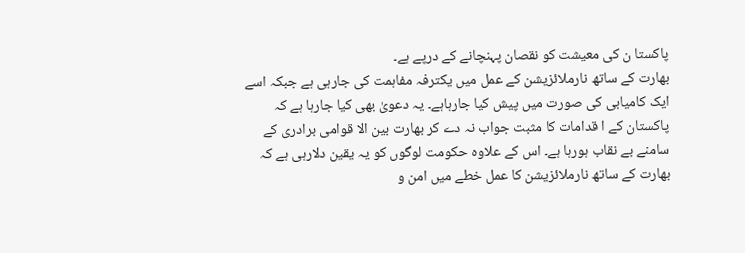پاکستا ن کی معیشت کو نقصان پہنچانے کے درپے ہے۔
بھارت کے ساتھ نارملائزیشن کے عمل میں یکترفہ مفاہمت کی جارہی ہے جبکہ اسے ایک کامیابی کی صورت میں پیش کیا جارہاہے۔ یہ دعویٰ بھی کیا جارہا ہے کہ پاکستان کے ا قدامات کا مثبت جواب نہ دے کر بھارت بین الا قوامی برادری کے سامنے بے نقاب ہورہا ہے۔ اس کے علاوہ حکومت لوگوں کو یہ یقین دلارہی ہے کہ بھارت کے ساتھ نارملائزیشن کا عمل خطے میں امن و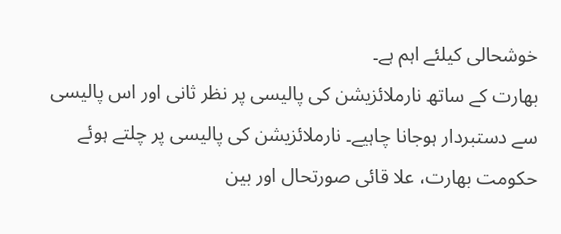خوشحالی کیلئے اہم ہے۔
بھارت کے ساتھ نارملائزیشن کی پالیسی پر نظر ثانی اور اس پالیسی سے دستبردار ہوجانا چاہیے۔ نارملائزیشن کی پالیسی پر چلتے ہوئے حکومت بھارت، علا قائی صورتحال اور بین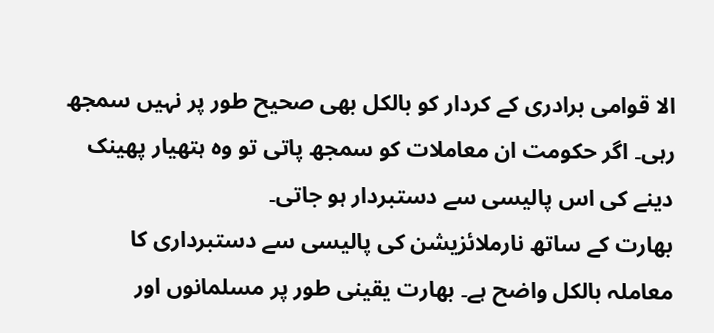الا قوامی برادری کے کردار کو بالکل بھی صحیح طور پر نہیں سمجھ رہی۔ اگر حکومت ان معاملات کو سمجھ پاتی تو وہ ہتھیار پھینک دینے کی اس پالیسی سے دستبردار ہو جاتی۔
بھارت کے ساتھ نارملائزیشن کی پالیسی سے دستبرداری کا معاملہ بالکل واضح ہے۔ بھارت یقینی طور پر مسلمانوں اور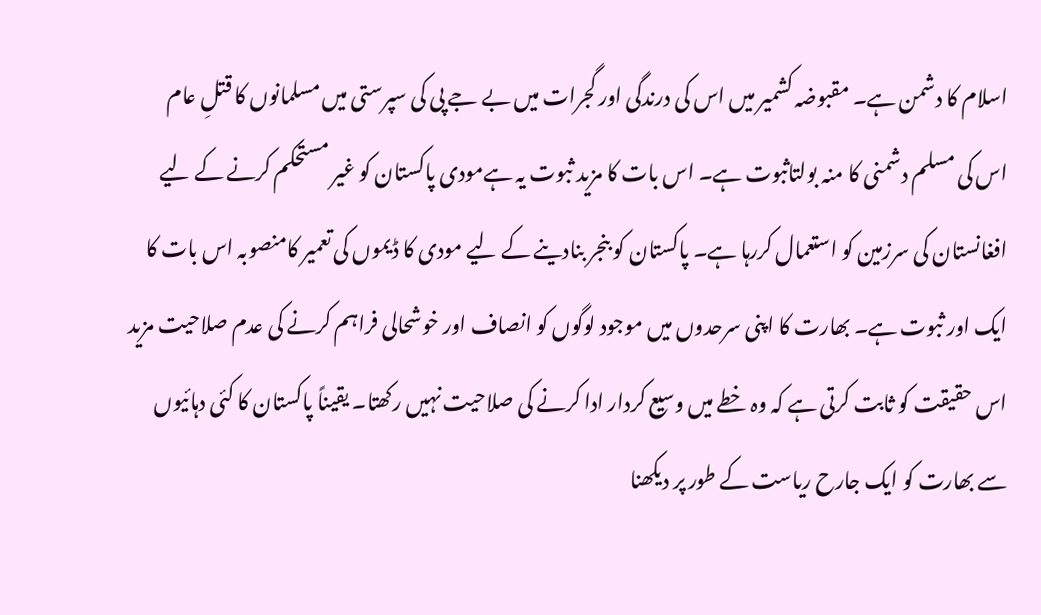اسلام کا دشمن ہے۔ مقبوضہ کشمیر میں اس کی درندگی اور گجرات میں بے جے پی کی سپرستی میں مسلمانوں کا قتلِ عام اس کی مسلم دشمنی کا منہ بولتاثبوت ہے۔ اس بات کا مزید ثبوت یہ ہےمودی پاکستان کو غیر مستحکم کرنے کے لیے افغانستان کی سرزمین کو استعمال کررہا ہے۔ پاکستان کو بنجر بنادینے کے لیے مودی کا ڈیموں کی تعمیر کامنصوبہ اس بات کا ایک اور ثبوت ہے۔ بھارت کا اپنی سرحدوں میں موجود لوگوں کو انصاف اور خوشحالی فراہم کرنے کی عدم صلاحیت مزید اس حقیقت کو ثابت کرتی ہے کہ وہ خطے میں وسیع کردار ادا کرنے کی صلاحیت نہیں رکھتا۔ یقیناً پاکستان کا کئی دہائیوں سے بھارت کو ایک جارح ریاست کے طور پر دیکھنا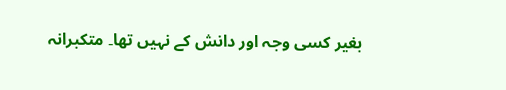بغیر کسی وجہ اور دانش کے نہیں تھا۔ متکبرانہ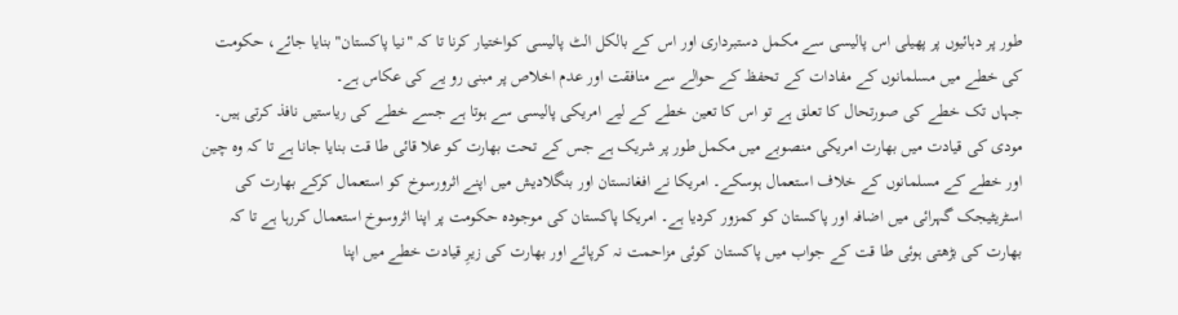طور پر دہائیوں پر پھیلی اس پالیسی سے مکمل دستبرداری اور اس کے بالکل الٹ پالیسی کواختیار کرنا تا کہ "نیا پاکستان" بنایا جائے، حکومت کی خطے میں مسلمانوں کے مفادات کے تحفظ کے حوالے سے منافقت اور عدم اخلاص پر مبنی رو یے کی عکاس ہے۔
جہاں تک خطے کی صورتحال کا تعلق ہے تو اس کا تعین خطے کے لیے امریکی پالیسی سے ہوتا ہے جسے خطے کی ریاستیں نافذ کرتی ہیں۔ مودی کی قیادت میں بھارت امریکی منصوبے میں مکمل طور پر شریک ہے جس کے تحت بھارت کو علا قائی طا قت بنایا جانا ہے تا کہ وہ چین اور خطے کے مسلمانوں کے خلاف استعمال ہوسکے۔ امریکا نے افغانستان اور بنگلادیش میں اپنے اثرورسوخ کو استعمال کرکے بھارت کی اسٹریٹیجک گہرائی میں اضافہ اور پاکستان کو کمزور کردیا ہے۔ امریکا پاکستان کی موجودہ حکومت پر اپنا اثروسوخ استعمال کررہا ہے تا کہ بھارت کی بڑھتی ہوئی طا قت کے جواب میں پاکستان کوئی مزاحمت نہ کرپائے اور بھارت کی زیرِ قیادت خطے میں اپنا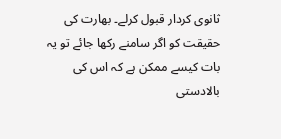ثانوی کردار قبول کرلے۔ بھارت کی حقیقت کو اگر سامنے رکھا جائے تو یہ بات کیسے ممکن ہے کہ اس کی بالادستی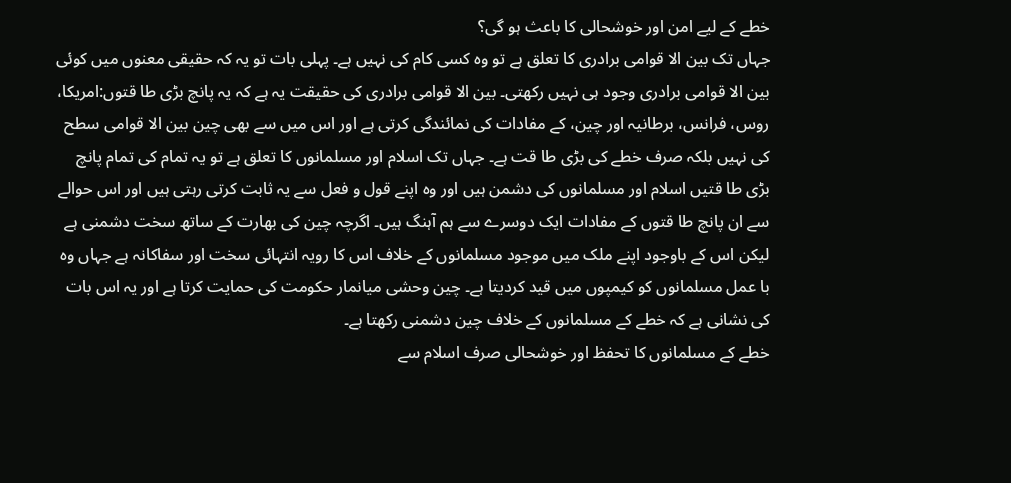خطے کے لیے امن اور خوشحالی کا باعث ہو گی؟
جہاں تک بین الا قوامی برادری کا تعلق ہے تو وہ کسی کام کی نہیں ہے۔ پہلی بات تو یہ کہ حقیقی معنوں میں کوئی بین الا قوامی برادری وجود ہی نہیں رکھتی۔ بین الا قوامی برادری کی حقیقت یہ ہے کہ یہ پانچ بڑی طا قتوں:امریکا، روس، فرانس، برطانیہ اور چین، کے مفادات کی نمائندگی کرتی ہے اور اس میں سے بھی چین بین الا قوامی سطح کی نہیں بلکہ صرف خطے کی بڑی طا قت ہے۔ جہاں تک اسلام اور مسلمانوں کا تعلق ہے تو یہ تمام کی تمام پانچ بڑی طا قتیں اسلام اور مسلمانوں کی دشمن ہیں اور وہ اپنے قول و فعل سے یہ ثابت کرتی رہتی ہیں اور اس حوالے سے ان پانچ طا قتوں کے مفادات ایک دوسرے سے ہم آہنگ ہیں۔ اگرچہ چین کی بھارت کے ساتھ سخت دشمنی ہے لیکن اس کے باوجود اپنے ملک میں موجود مسلمانوں کے خلاف اس کا رویہ انتہائی سخت اور سفاکانہ ہے جہاں وہ با عمل مسلمانوں کو کیمپوں میں قید کردیتا ہے۔ چین وحشی میانمار حکومت کی حمایت کرتا ہے اور یہ اس بات کی نشانی ہے کہ خطے کے مسلمانوں کے خلاف چین دشمنی رکھتا ہے۔
خطے کے مسلمانوں کا تحفظ اور خوشحالی صرف اسلام سے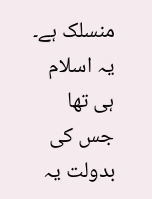منسلک ہے۔ یہ اسلام ہی تھا جس کی بدولت یہ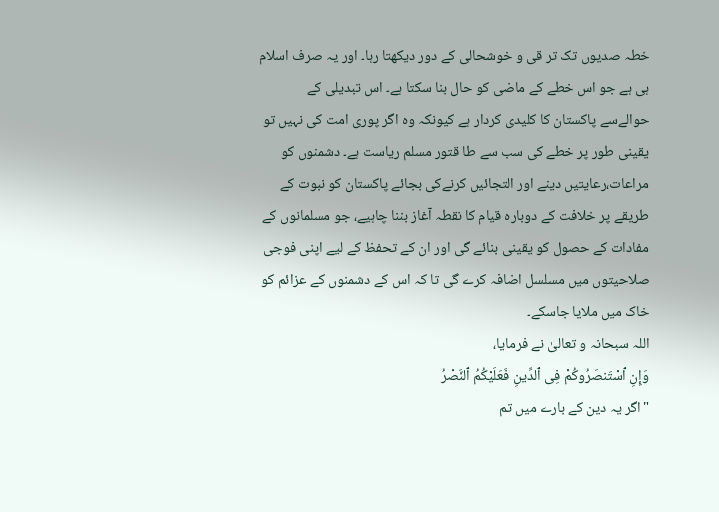خطہ صدیوں تک تر قی و خوشحالی کے دور دیکھتا رہا۔ اور یہ صرف اسلام ہی ہے جو اس خطے کے ماضی کو حال بنا سکتا ہے۔ اس تبدیلی کے حوالےسے پاکستان کا کلیدی کردار ہے کیونکہ وہ اگر پوری امت کی نہیں تو یقینی طور پر خطے کی سب سے طا قتور مسلم ریاست ہے۔ دشمنوں کو مراعات،رعایتیں دینے اور التجائیں کرنےکی بجائے پاکستان کو نبوت کے طریقے پر خلافت کے دوبارہ قیام کا نقطہ آغاز بننا چاہیے، جو مسلمانوں کے مفادات کے حصول کو یقینی بنائے گی اور ان کے تحفظ کے لیے اپنی فوجی صلاحیتوں میں مسلسل اضافہ کرے گی تا کہ اس کے دشمنوں کے عزائم کو خاک میں ملایا جاسکے۔
اللہ سبحانہ و تعالیٰ نے فرمایا،
وَإِنِ ٱسْتَنصَرُوكُمْ فِى ٱلدِّينِ فَعَلَيْكُمُ ٱلنَّصْرُ
"اگر یہ دین کے بارے میں تم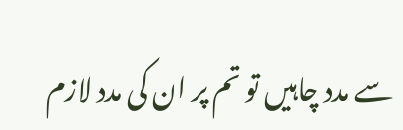سے مدد چاہیں تو تم پر ان کی مدد لازم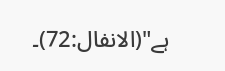ہے"(الانفال:72)۔